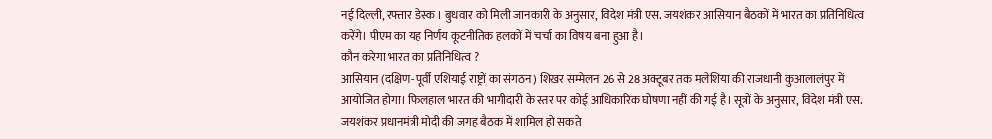नई दिल्ली, रफ्तार डेस्क । बुधवार को मिली जानकारी के अनुसार, विदेश मंत्री एस. जयशंकर आसियान बैठकों में भारत का प्रतिनिधित्व करेंगे। पीएम का यह निर्णय कूटनीतिक हलकों में चर्चा का विषय बना हुआ है।
कौन करेगा भारत का प्रतिनिधित्व ?
आसियान (दक्षिण-पूर्वी एशियाई राष्ट्रों का संगठन) शिखर सम्मेलन 26 से 28 अक्टूबर तक मलेशिया की राजधानी कुआलालंपुर में आयोजित होगा। फिलहाल भारत की भागीदारी के स्तर पर कोई आधिकारिक घोषणा नहीं की गई है। सूत्रों के अनुसार, विदेश मंत्री एस. जयशंकर प्रधानमंत्री मोदी की जगह बैठक में शामिल हो सकते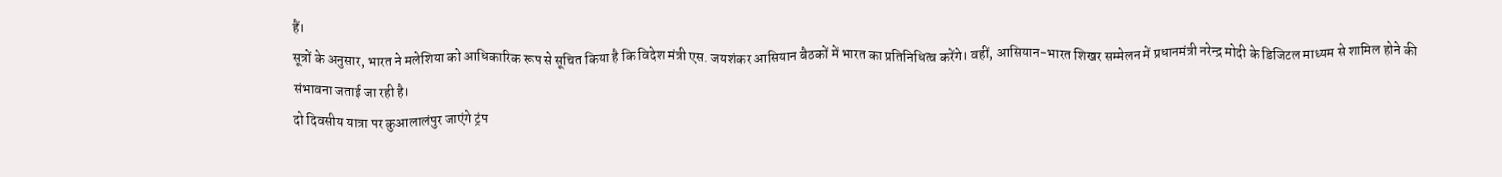हैं।
सूत्रों के अनुसार, भारत ने मलेशिया को आधिकारिक रूप से सूचित किया है कि विदेश मंत्री एस. जयशंकर आसियान बैठकों में भारत का प्रतिनिधित्व करेंगे। वहीं, आसियान-भारत शिखर सम्मेलन में प्रधानमंत्री नरेन्द्र मोदी के डिजिटल माध्यम से शामिल होने की संभावना जताई जा रही है।
दो दिवसीय यात्रा पर कुआलालंपुर जाएंगे ट्रंप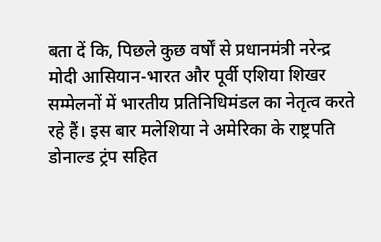बता दें कि, पिछले कुछ वर्षों से प्रधानमंत्री नरेन्द्र मोदी आसियान-भारत और पूर्वी एशिया शिखर सम्मेलनों में भारतीय प्रतिनिधिमंडल का नेतृत्व करते रहे हैं। इस बार मलेशिया ने अमेरिका के राष्ट्रपति डोनाल्ड ट्रंप सहित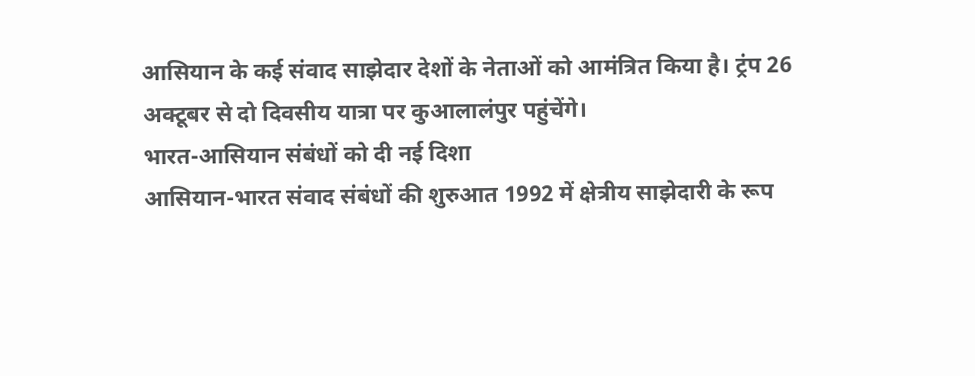आसियान के कई संवाद साझेदार देशों के नेताओं को आमंत्रित किया है। ट्रंप 26 अक्टूबर से दो दिवसीय यात्रा पर कुआलालंपुर पहुंचेंगे।
भारत-आसियान संबंधों को दी नई दिशा
आसियान-भारत संवाद संबंधों की शुरुआत 1992 में क्षेत्रीय साझेदारी के रूप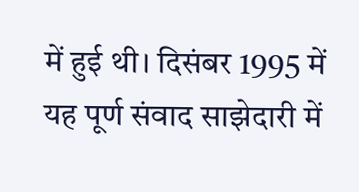में हुई थी। दिसंबर 1995 में यह पूर्ण संवाद साझेदारी में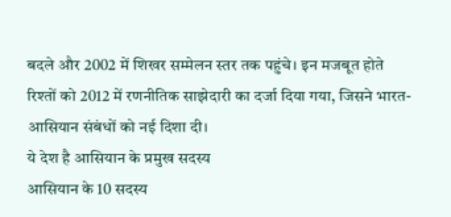बदले और 2002 में शिखर सम्मेलन स्तर तक पहुंचे। इन मजबूत होते रिश्तों को 2012 में रणनीतिक साझेदारी का दर्जा दिया गया, जिसने भारत-आसियान संबंधों को नई दिशा दी।
ये देश है आसियान के प्रमुख सदस्य
आसियान के 10 सदस्य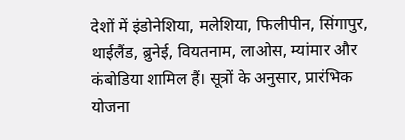देशों में इंडोनेशिया, मलेशिया, फिलीपीन, सिंगापुर, थाईलैंड, ब्रुनेई, वियतनाम, लाओस, म्यांमार और कंबोडिया शामिल हैं। सूत्रों के अनुसार, प्रारंभिक योजना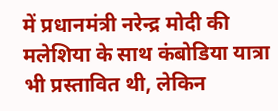में प्रधानमंत्री नरेन्द्र मोदी की मलेशिया के साथ कंबोडिया यात्रा भी प्रस्तावित थी, लेकिन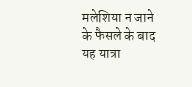मलेशिया न जाने के फैसले के बाद यह यात्रा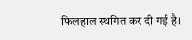फिलहाल स्थगित कर दी गई है।